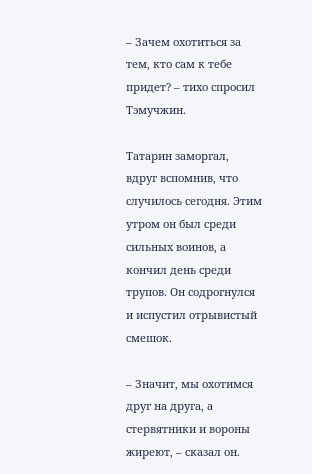– Зачем охотиться за тем, кто сам к тебе придет? – тихо спросил Тэмучжин.

Татарин заморгал, вдруг вспомнив, что случилось сегодня. Этим утром он был среди сильных воинов, а кончил день среди трупов. Он содрогнулся и испустил отрывистый смешок.

– Значит, мы охотимся друг на друга, а стервятники и вороны жиреют, – сказал он.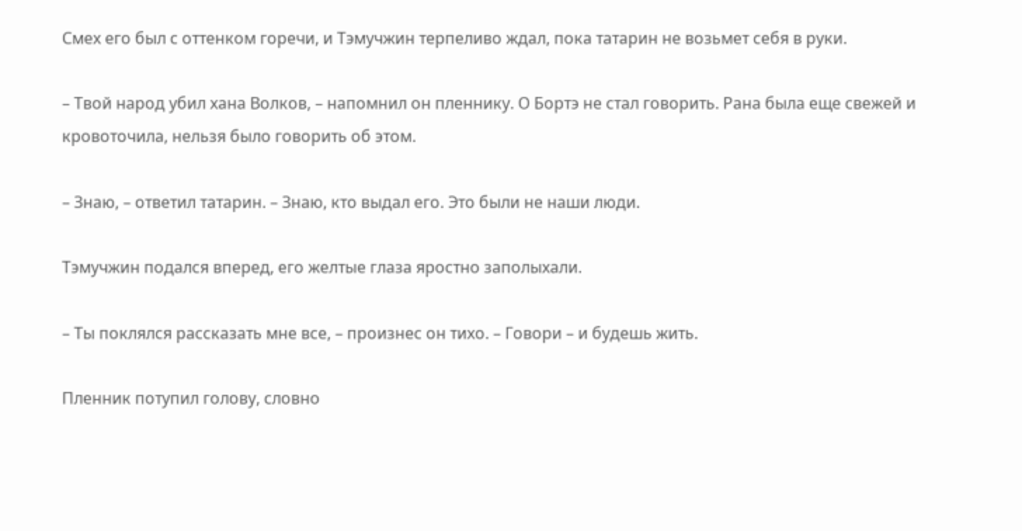Смех его был с оттенком горечи, и Тэмучжин терпеливо ждал, пока татарин не возьмет себя в руки.

– Твой народ убил хана Волков, – напомнил он пленнику. О Бортэ не стал говорить. Рана была еще свежей и кровоточила, нельзя было говорить об этом.

– Знаю, – ответил татарин. – Знаю, кто выдал его. Это были не наши люди.

Тэмучжин подался вперед, его желтые глаза яростно заполыхали.

– Ты поклялся рассказать мне все, – произнес он тихо. – Говори – и будешь жить.

Пленник потупил голову, словно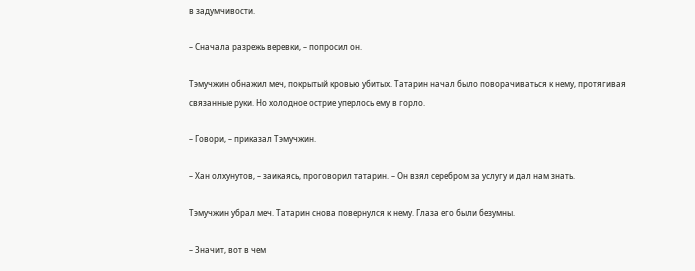в задумчивости.

– Сначала разрежь веревки, – попросил он.

Тэмучжин обнажил меч, покрытый кровью убитых. Татарин начал было поворачиваться к нему, протягивая связанные руки. Но холодное острие уперлось ему в горло.

– Говори, – приказал Тэмучжин.

– Хан олхунутов, – заикаясь, проговорил татарин. – Он взял серебром за услугу и дал нам знать.

Тэмучжин убрал меч. Татарин снова повернулся к нему. Глаза его были безумны.

– Значит, вот в чем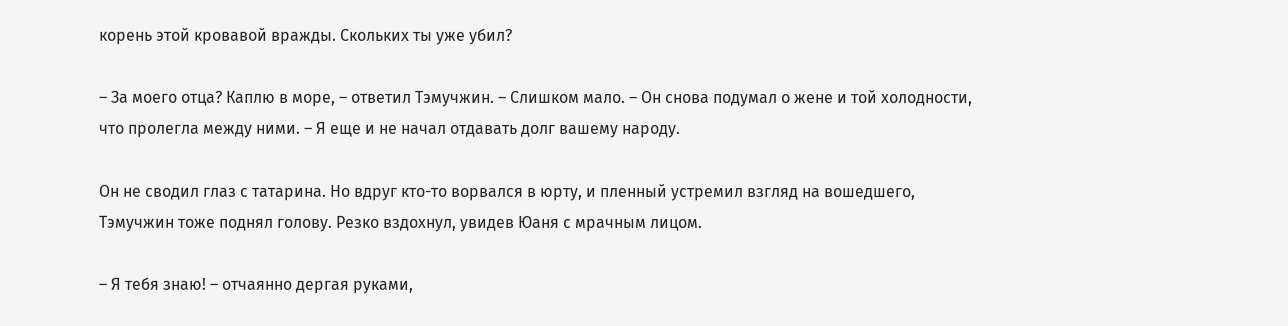корень этой кровавой вражды. Скольких ты уже убил?

– За моего отца? Каплю в море, – ответил Тэмучжин. – Слишком мало. – Он снова подумал о жене и той холодности, что пролегла между ними. – Я еще и не начал отдавать долг вашему народу.

Он не сводил глаз с татарина. Но вдруг кто-то ворвался в юрту, и пленный устремил взгляд на вошедшего, Тэмучжин тоже поднял голову. Резко вздохнул, увидев Юаня с мрачным лицом.

– Я тебя знаю! – отчаянно дергая руками,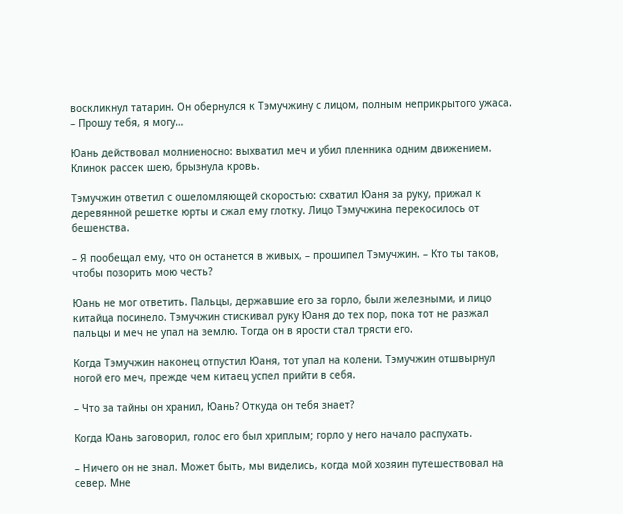воскликнул татарин. Он обернулся к Тэмучжину с лицом, полным неприкрытого ужаса. – Прошу тебя, я могу…

Юань действовал молниеносно: выхватил меч и убил пленника одним движением. Клинок рассек шею, брызнула кровь.

Тэмучжин ответил с ошеломляющей скоростью: схватил Юаня за руку, прижал к деревянной решетке юрты и сжал ему глотку. Лицо Тэмучжина перекосилось от бешенства.

– Я пообещал ему, что он останется в живых, – прошипел Тэмучжин. – Кто ты таков, чтобы позорить мою честь?

Юань не мог ответить. Пальцы, державшие его за горло, были железными, и лицо китайца посинело. Тэмучжин стискивал руку Юаня до тех пор, пока тот не разжал пальцы и меч не упал на землю. Тогда он в ярости стал трясти его.

Когда Тэмучжин наконец отпустил Юаня, тот упал на колени. Тэмучжин отшвырнул ногой его меч, прежде чем китаец успел прийти в себя.

– Что за тайны он хранил, Юань? Откуда он тебя знает?

Когда Юань заговорил, голос его был хриплым; горло у него начало распухать.

– Ничего он не знал. Может быть, мы виделись, когда мой хозяин путешествовал на север. Мне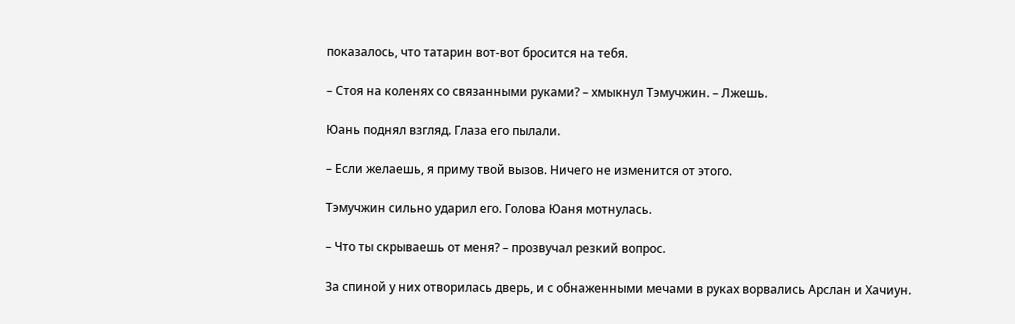показалось, что татарин вот-вот бросится на тебя.

– Стоя на коленях со связанными руками? – хмыкнул Тэмучжин. – Лжешь.

Юань поднял взгляд. Глаза его пылали.

– Если желаешь, я приму твой вызов. Ничего не изменится от этого.

Тэмучжин сильно ударил его. Голова Юаня мотнулась.

– Что ты скрываешь от меня? – прозвучал резкий вопрос.

За спиной у них отворилась дверь, и с обнаженными мечами в руках ворвались Арслан и Хачиун.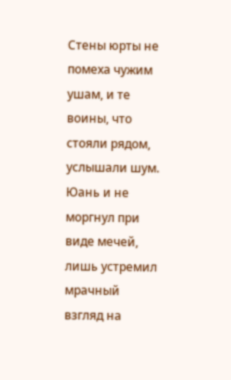Стены юрты не помеха чужим ушам, и те воины, что стояли рядом, услышали шум. Юань и не моргнул при виде мечей, лишь устремил мрачный взгляд на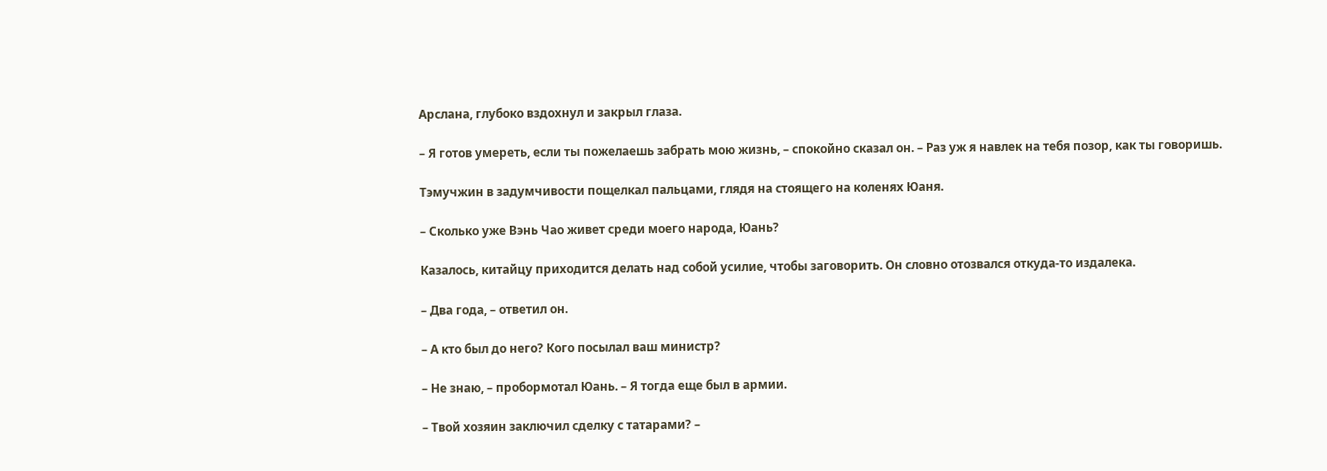Арслана, глубоко вздохнул и закрыл глаза.

– Я готов умереть, если ты пожелаешь забрать мою жизнь, – спокойно сказал он. – Раз уж я навлек на тебя позор, как ты говоришь.

Тэмучжин в задумчивости пощелкал пальцами, глядя на стоящего на коленях Юаня.

– Сколько уже Вэнь Чао живет среди моего народа, Юань?

Казалось, китайцу приходится делать над собой усилие, чтобы заговорить. Он словно отозвался откуда-то издалека.

– Два года, – ответил он.

– А кто был до него? Кого посылал ваш министр?

– Не знаю, – пробормотал Юань. – Я тогда еще был в армии.

– Твой хозяин заключил сделку с татарами? –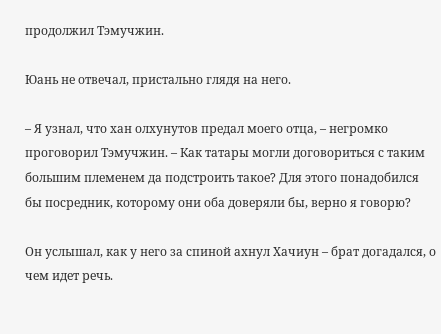продолжил Тэмучжин.

Юань не отвечал, пристально глядя на него.

– Я узнал, что хан олхунутов предал моего отца, – негромко проговорил Тэмучжин. – Как татары могли договориться с таким большим племенем да подстроить такое? Для этого понадобился бы посредник, которому они оба доверяли бы, верно я говорю?

Он услышал, как у него за спиной ахнул Хачиун – брат догадался, о чем идет речь.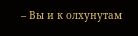– Вы и к олхунутам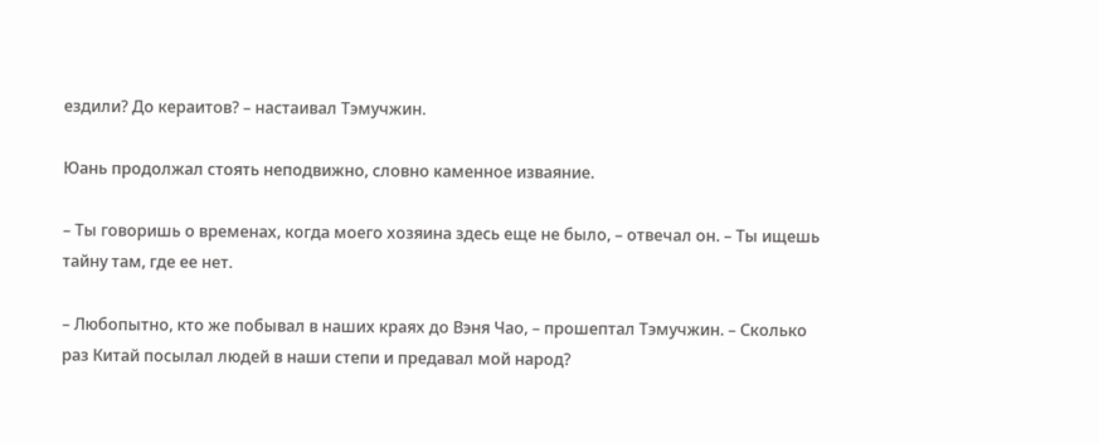ездили? До кераитов? – настаивал Тэмучжин.

Юань продолжал стоять неподвижно, словно каменное изваяние.

– Ты говоришь о временах, когда моего хозяина здесь еще не было, – отвечал он. – Ты ищешь тайну там, где ее нет.

– Любопытно, кто же побывал в наших краях до Вэня Чао, – прошептал Тэмучжин. – Сколько раз Китай посылал людей в наши степи и предавал мой народ?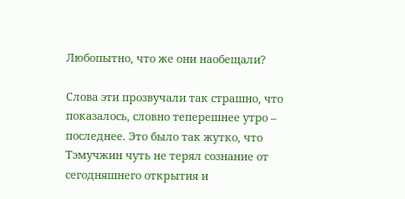Любопытно, что же они наобещали?

Слова эти прозвучали так страшно, что показалось, словно теперешнее утро – последнее. Это было так жутко, что Тэмучжин чуть не терял сознание от сегодняшнего открытия и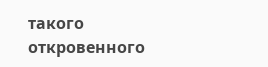такого откровенного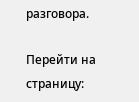разговора.

Перейти на страницу: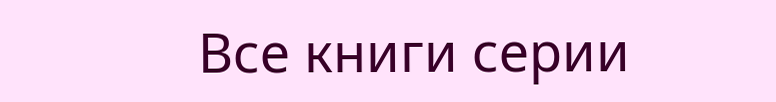Все книги серии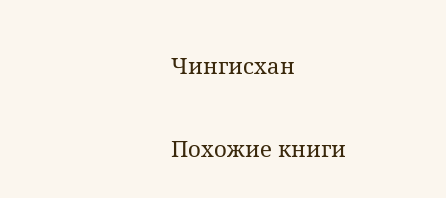Чингисхан

Похожие книги